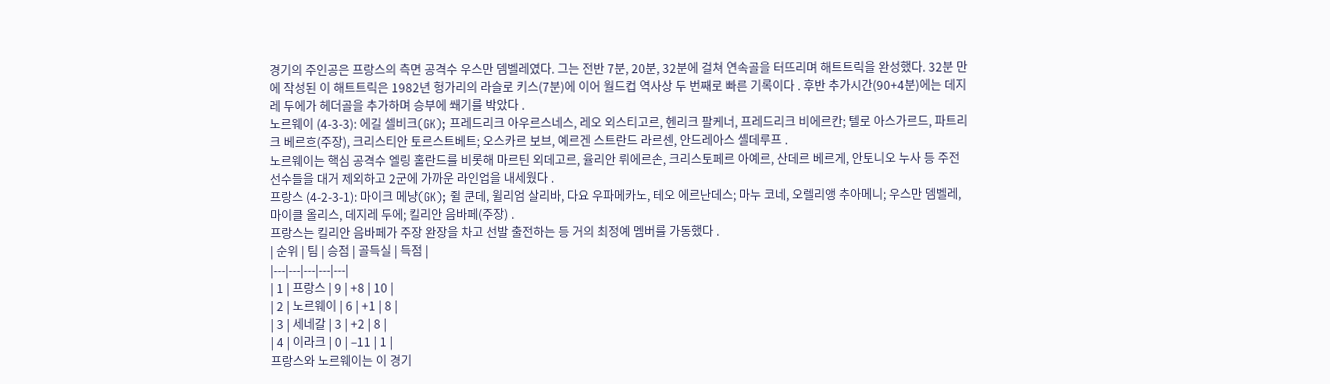경기의 주인공은 프랑스의 측면 공격수 우스만 뎀벨레였다. 그는 전반 7분, 20분, 32분에 걸쳐 연속골을 터뜨리며 해트트릭을 완성했다. 32분 만에 작성된 이 해트트릭은 1982년 헝가리의 라슬로 키스(7분)에 이어 월드컵 역사상 두 번째로 빠른 기록이다 . 후반 추가시간(90+4분)에는 데지레 두에가 헤더골을 추가하며 승부에 쐐기를 박았다 .
노르웨이 (4-3-3): 에길 셀비크(GK); 프레드리크 아우르스네스, 레오 외스티고르, 헨리크 팔케너, 프레드리크 비에르칸; 텔로 아스가르드, 파트리크 베르흐(주장), 크리스티안 토르스트베트; 오스카르 보브, 예르겐 스트란드 라르센, 안드레아스 셸데루프 .
노르웨이는 핵심 공격수 엘링 홀란드를 비롯해 마르틴 외데고르, 율리안 뤼에르손, 크리스토페르 아예르, 산데르 베르게, 안토니오 누사 등 주전 선수들을 대거 제외하고 2군에 가까운 라인업을 내세웠다 .
프랑스 (4-2-3-1): 마이크 메냥(GK); 쥘 쿤데, 윌리엄 살리바, 다요 우파메카노, 테오 에르난데스; 마누 코네, 오렐리앵 추아메니; 우스만 뎀벨레, 마이클 올리스, 데지레 두에; 킬리안 음바페(주장) .
프랑스는 킬리안 음바페가 주장 완장을 차고 선발 출전하는 등 거의 최정예 멤버를 가동했다 .
| 순위 | 팀 | 승점 | 골득실 | 득점 |
|---|---|---|---|---|
| 1 | 프랑스 | 9 | +8 | 10 |
| 2 | 노르웨이 | 6 | +1 | 8 |
| 3 | 세네갈 | 3 | +2 | 8 |
| 4 | 이라크 | 0 | –11 | 1 |
프랑스와 노르웨이는 이 경기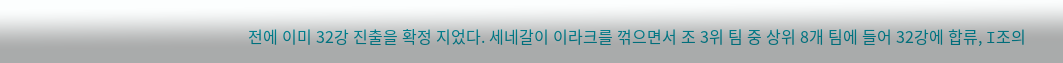전에 이미 32강 진출을 확정 지었다. 세네갈이 이라크를 꺾으면서 조 3위 팀 중 상위 8개 팀에 들어 32강에 합류, I조의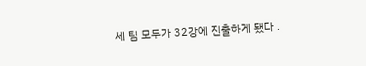세 팀 모두가 32강에 진출하게 됐다 .